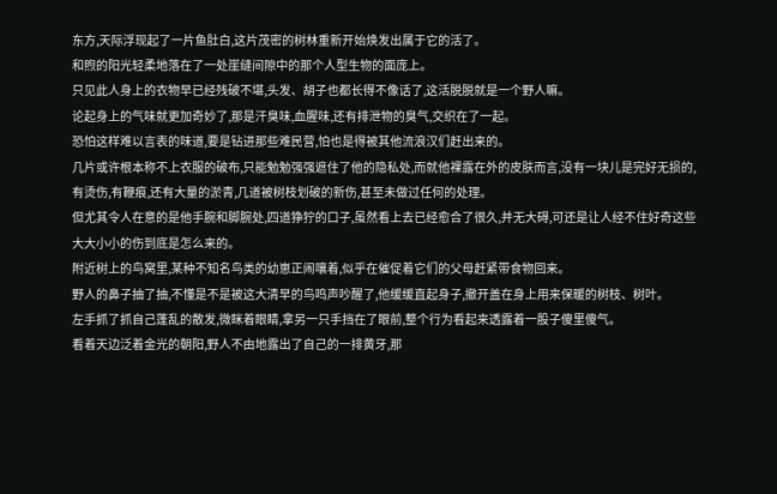东方,天际浮现起了一片鱼肚白,这片茂密的树林重新开始焕发出属于它的活了。
和煦的阳光轻柔地落在了一处崖缝间隙中的那个人型生物的面庞上。
只见此人身上的衣物早已经残破不堪,头发、胡子也都长得不像话了,这活脱脱就是一个野人嘛。
论起身上的气味就更加奇妙了,那是汗臭味,血腥味,还有排泄物的臭气,交织在了一起。
恐怕这样难以言表的味道,要是钻进那些难民营,怕也是得被其他流浪汉们赶出来的。
几片或许根本称不上衣服的破布,只能勉勉强强遮住了他的隐私处,而就他裸露在外的皮肤而言,没有一块儿是完好无损的,有烫伤,有鞭痕,还有大量的淤青,几道被树枝划破的新伤,甚至未做过任何的处理。
但尤其令人在意的是他手腕和脚腕处,四道狰狞的口子,虽然看上去已经愈合了很久,并无大碍,可还是让人经不住好奇这些大大小小的伤到底是怎么来的。
附近树上的鸟窝里,某种不知名鸟类的幼崽正闹嚷着,似乎在催促着它们的父母赶紧带食物回来。
野人的鼻子抽了抽,不懂是不是被这大清早的鸟鸣声吵醒了,他缓缓直起身子,撤开盖在身上用来保暖的树枝、树叶。
左手抓了抓自己蓬乱的散发,微眯着眼睛,拿另一只手挡在了眼前,整个行为看起来透露着一股子傻里傻气。
看着天边泛着金光的朝阳,野人不由地露出了自己的一排黄牙,那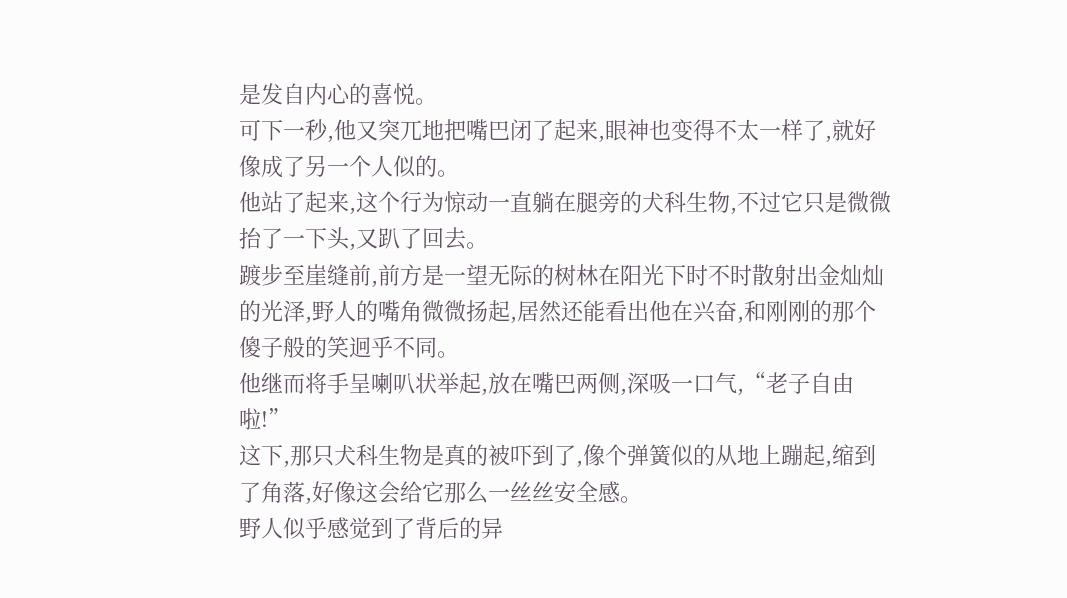是发自内心的喜悦。
可下一秒,他又突兀地把嘴巴闭了起来,眼神也变得不太一样了,就好像成了另一个人似的。
他站了起来,这个行为惊动一直躺在腿旁的犬科生物,不过它只是微微抬了一下头,又趴了回去。
踱步至崖缝前,前方是一望无际的树林在阳光下时不时散射出金灿灿的光泽,野人的嘴角微微扬起,居然还能看出他在兴奋,和刚刚的那个傻子般的笑迥乎不同。
他继而将手呈喇叭状举起,放在嘴巴两侧,深吸一口气,“老子自由啦!”
这下,那只犬科生物是真的被吓到了,像个弹簧似的从地上蹦起,缩到了角落,好像这会给它那么一丝丝安全感。
野人似乎感觉到了背后的异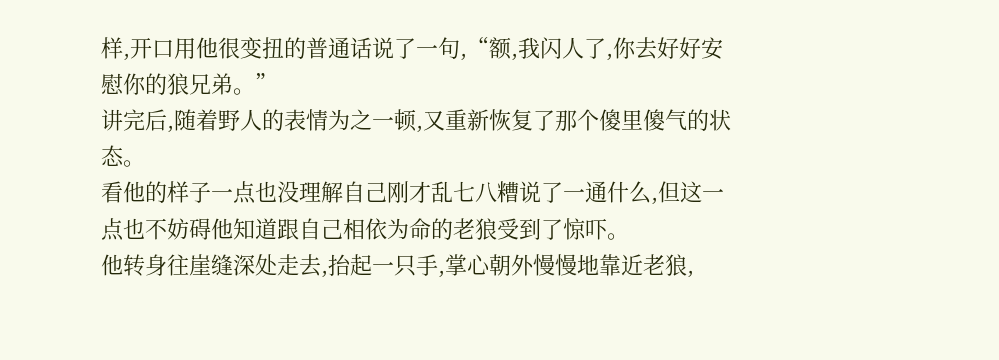样,开口用他很变扭的普通话说了一句,“额,我闪人了,你去好好安慰你的狼兄弟。”
讲完后,随着野人的表情为之一顿,又重新恢复了那个傻里傻气的状态。
看他的样子一点也没理解自己刚才乱七八糟说了一通什么,但这一点也不妨碍他知道跟自己相依为命的老狼受到了惊吓。
他转身往崖缝深处走去,抬起一只手,掌心朝外慢慢地靠近老狼,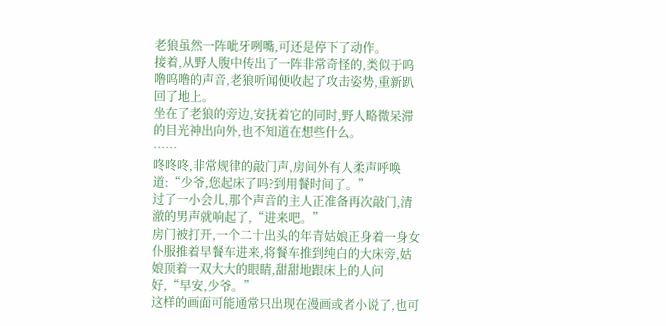老狼虽然一阵呲牙咧嘴,可还是停下了动作。
接着,从野人腹中传出了一阵非常奇怪的,类似于呜噜呜噜的声音,老狼听闻便收起了攻击姿势,重新趴回了地上。
坐在了老狼的旁边,安抚着它的同时,野人略微呆滞的目光神出向外,也不知道在想些什么。
……
咚咚咚,非常规律的敲门声,房间外有人柔声呼唤道:“少爷,您起床了吗?到用餐时间了。”
过了一小会儿,那个声音的主人正准备再次敲门,清澈的男声就响起了,“进来吧。”
房门被打开,一个二十出头的年青姑娘正身着一身女仆服推着早餐车进来,将餐车推到纯白的大床旁,姑娘顶着一双大大的眼睛,甜甜地跟床上的人问好,“早安,少爷。”
这样的画面可能通常只出现在漫画或者小说了,也可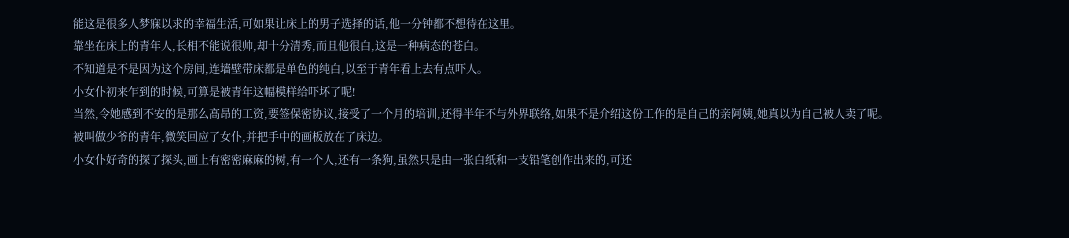能这是很多人梦寐以求的幸福生活,可如果让床上的男子选择的话,他一分钟都不想待在这里。
靠坐在床上的青年人,长相不能说很帅,却十分清秀,而且他很白,这是一种病态的苍白。
不知道是不是因为这个房间,连墙壁带床都是单色的纯白,以至于青年看上去有点吓人。
小女仆初来乍到的时候,可算是被青年这幅模样给吓坏了呢!
当然,令她感到不安的是那么高昂的工资,要签保密协议,接受了一个月的培训,还得半年不与外界联络,如果不是介绍这份工作的是自己的亲阿姨,她真以为自己被人卖了呢。
被叫做少爷的青年,微笑回应了女仆,并把手中的画板放在了床边。
小女仆好奇的探了探头,画上有密密麻麻的树,有一个人,还有一条狗,虽然只是由一张白纸和一支铅笔创作出来的,可还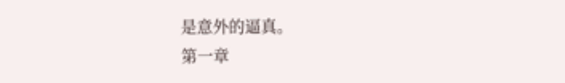是意外的逼真。
第一章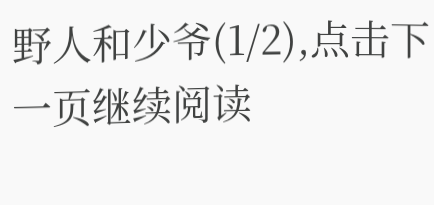野人和少爷(1/2),点击下一页继续阅读